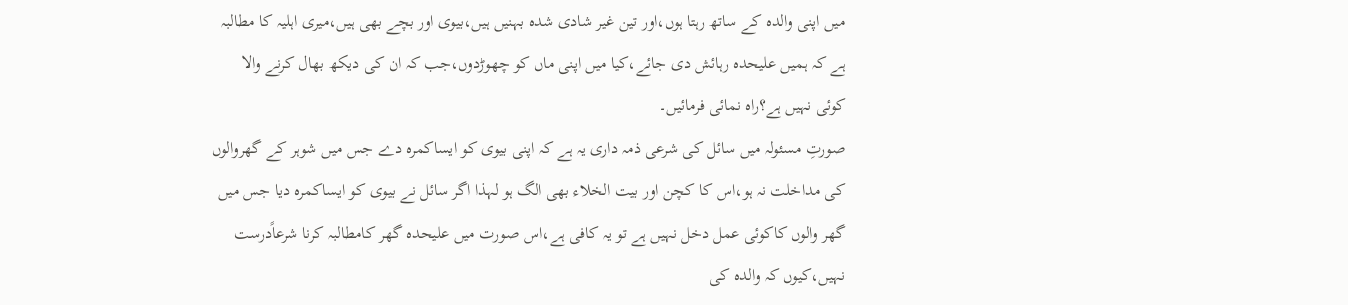میں اپنی والدہ کے ساتھ رہتا ہوں،اور تین غیر شادی شدہ بہنیں ہیں،بیوی اور بچے بھی ہیں،میری اہلیہ کا مطالبہ ہے کہ ہمیں علیحدہ رہائش دی جائے،کیا میں اپنی ماں کو چھوڑدوں،جب کہ ان کی دیکھ بھال کرنے والا کوئی نہیں ہے؟راہ نمائی فرمائیں۔
صورتِ مسئولہ میں سائل کی شرعی ذمہ داری یہ ہے کہ اپنی بیوی کو ایساکمرہ دے جس میں شوہر کے گھروالوں کی مداخلت نہ ہو،اس کا کچن اور بیت الخلاء بھی الگ ہو لہذا اگر سائل نے بیوی کو ایساکمرہ دیا جس میں گھر والوں کاکوئی عمل دخل نہیں ہے تو یہ کافی ہے،اس صورت میں علیحدہ گھر کامطالبہ کرنا شرعاًدرست نہیں،کیوں کہ والدہ کی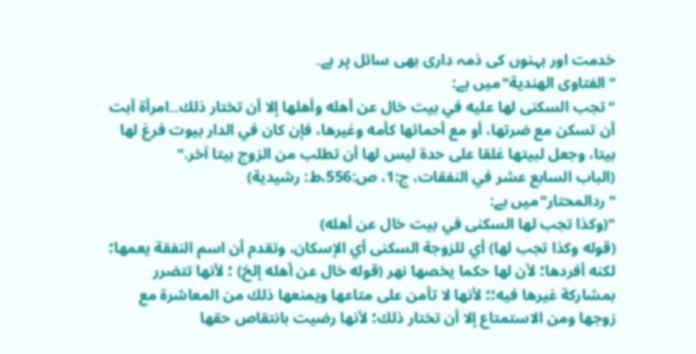خدمت اور بہنوں کی ذمہ داری بھی سائل پر ہے۔
"الفتاوى الهندية"میں ہے:
"تجب السكنى لها عليه في بيت خال عن أهله وأهلها إلا أن تختار ذلك۔۔امرأة أبت أن تسكن مع ضرتها، أو مع أحمائها كأمه وغيرها، فإن كان في الدار بيوت فرغ لها بيتا، وجعل لبيتها غلقا على حدة ليس لها أن تطلب من الزوج بيتا آخر."
(الباب السابع عشر في النفقات، ج:1، ص:556،ط: رشيدية)
"ردالمحتار"میں ہے:
"(وكذا تجب لها السكنى في بيت خال عن أهله)
(قوله وكذا تجب لها) أي للزوجة السكنى أي الإسكان، وتقدم أن اسم النفقة يعمها؛ لكنه أفردها؛ لأن لها حكما يخصها نهر (قوله خال عن أهله إلخ) ؛ لأنها تتضرر بمشاركة غيرها فيه؛؛ لأنها لا تأمن على متاعها ويمنعها ذلك من المعاشرة مع زوجها ومن الاستمتاع إلا أن تختار ذلك؛ لأنها رضيت بانتقاص حقها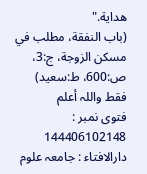هداية."
(باب النفقة، مطلب في مسكن الزوجة، ج:3، ص:600، ط:سعيد)
فقط واللہ أعلم
فتوی نمبر : 144406102148
دارالافتاء : جامعہ علوم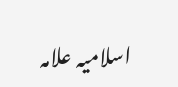اسلامیہ علامہ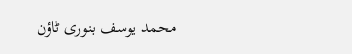محمد یوسف بنوری ٹاؤن